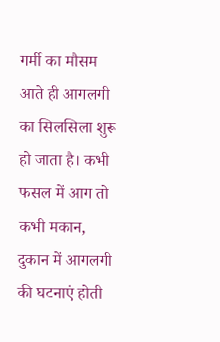गर्मी का मौसम आते ही आगलगी का सिलसिला शुरू हो जाता है। कभी फसल में आग तो कभी मकान, दुकान में आगलगी की घटनाएं होती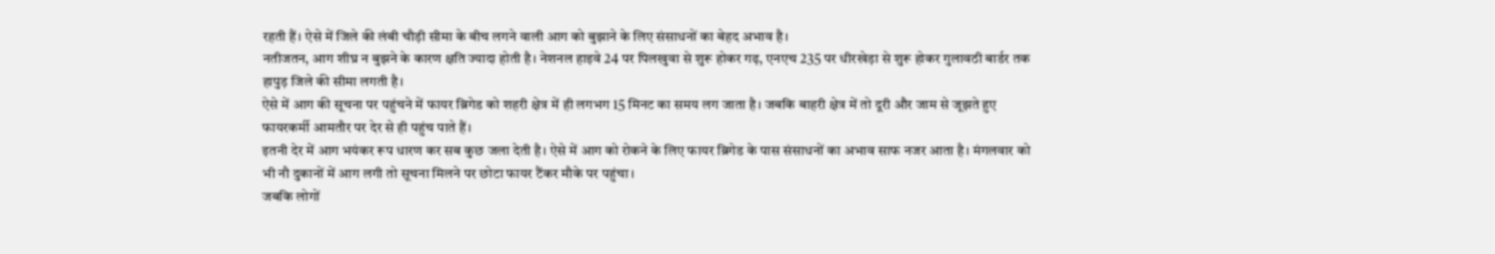रहती हैं। ऐसे में जिले की लंबी चौड़ी सीमा के बीच लगने वाली आग को बुझाने के लिए संसाधनों का बेहद अभाव है।
नतीजतन, आग शीघ्र न बुझने के कारण क्षति ज्यादा होती है। नेशनल हाइवे 24 पर पिलखुवा से शुरू होकर गढ़, एनएच 235 पर धीरखेड़ा से शुरू होकर गुलावठी बार्डर तक हापुड़ जिले की सीमा लगती है।
ऐसे में आग की सूचना पर पहुंचने में फायर ब्रिगेड को शहरी क्षेत्र में ही लगभग 15 मिनट का समय लग जाता है। जबकि बाहरी क्षेत्र में तो दूरी और जाम से जूझते हुए फायरकर्मी आमतौर पर देर से ही पहुंच पाते हैं।
इतनी देर में आग भयंकर रूप धारण कर सब कुछ जला देती है। ऐसे में आग को रोकने के लिए फायर ब्रिगेड के पास संसाधनों का अभाव साफ नजर आता है। मंगलवार को भी नौ दुकानों में आग लगी तो सूचना मिलने पर छोटा फायर टैंकर मौके पर पहुंचा।
जबकि लोगों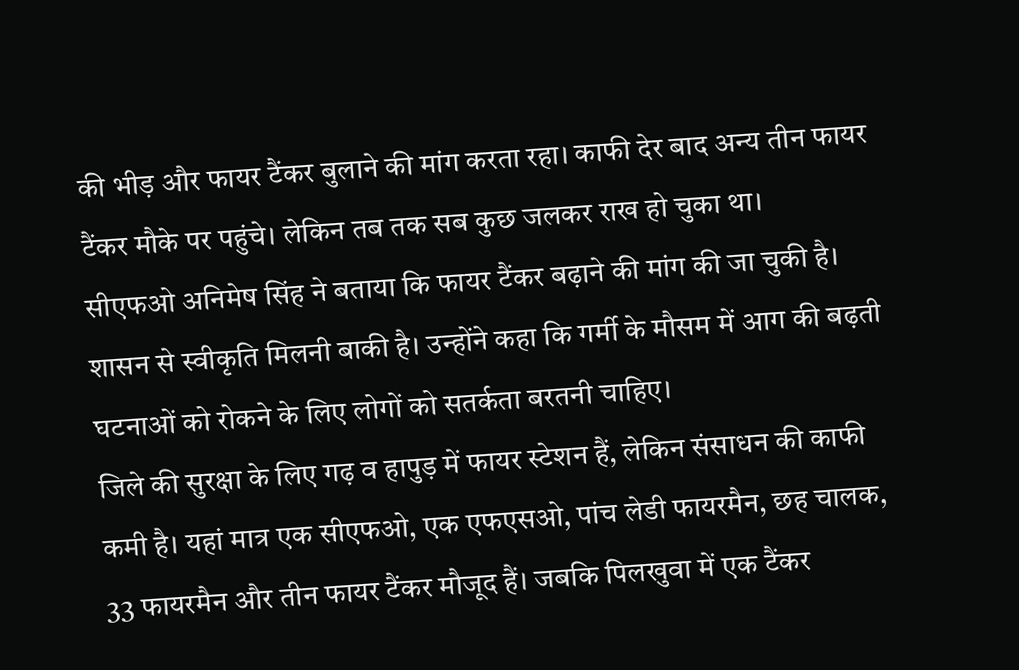की भीड़ और फायर टैंकर बुलाने की मांग करता रहा। काफी देर बाद अन्य तीन फायर टैंकर मौके पर पहुंचे। लेकिन तब तक सब कुछ जलकर राख हो चुका था।
सीएफओ अनिमेष सिंह ने बताया कि फायर टैंकर बढ़ाने की मांग की जा चुकी है। शासन से स्वीकृति मिलनी बाकी है। उन्होंने कहा कि गर्मी के मौसम में आग की बढ़ती घटनाओं को रोकने के लिए लोगों को सतर्कता बरतनी चाहिए।
जिले की सुरक्षा के लिए गढ़ व हापुड़ में फायर स्टेशन हैं, लेकिन संसाधन की काफी कमी है। यहां मात्र एक सीएफओ, एक एफएसओ, पांच लेडी फायरमैन, छह चालक, 33 फायरमैन और तीन फायर टैंकर मौजूद हैं। जबकि पिलखुवा में एक टैंकर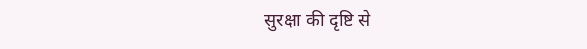सुरक्षा की दृष्टि से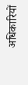अधिकारियों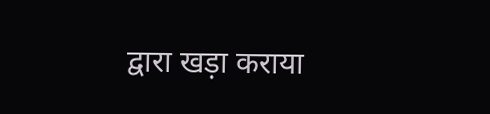द्वारा खड़ा कराया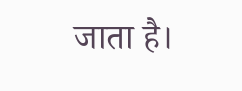जाता है।